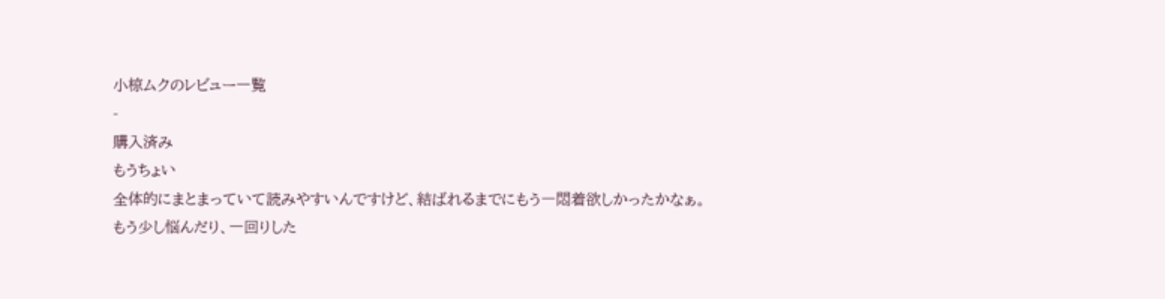小椋ムクのレビュー一覧
-
購入済み
もうちょい
全体的にまとまっていて読みやすいんですけど、結ばれるまでにもう一悶着欲しかったかなぁ。
もう少し悩んだり、一回りした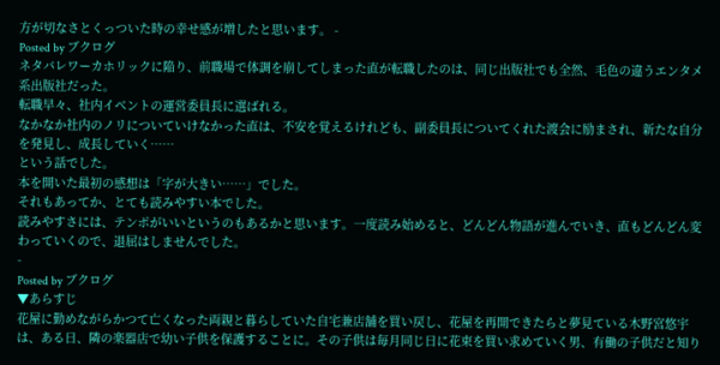方が切なさとくっついた時の幸せ感が増したと思います。 -
Posted by ブクログ
ネタバレワーカホリックに陥り、前職場で体調を崩してしまった直が転職したのは、同じ出版社でも全然、毛色の違うエンタメ系出版社だった。
転職早々、社内イベントの運営委員長に選ばれる。
なかなか社内のノリについていけなかった直は、不安を覚えるけれども、副委員長についてくれた渡会に励まされ、新たな自分を発見し、成長していく……
という話でした。
本を開いた最初の感想は「字が大きい……」でした。
それもあってか、とても読みやすい本でした。
読みやすさには、テンポがいいというのもあるかと思います。一度読み始めると、どんどん物語が進んでいき、直もどんどん変わっていくので、退屈はしませんでした。
-
Posted by ブクログ
▼あらすじ
花屋に勤めながらかつて亡くなった両親と暮らしていた自宅兼店舗を買い戻し、花屋を再開できたらと夢見ている木野宮悠宇は、ある日、隣の楽器店で幼い子供を保護することに。その子供は毎月同じ日に花束を買い求めていく男、有働の子供だと知り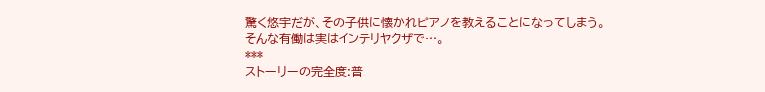驚く悠宇だが、その子供に懐かれピアノを教えることになってしまう。そんな有働は実はインテリヤクザで…。
***
ストーリーの完全度:普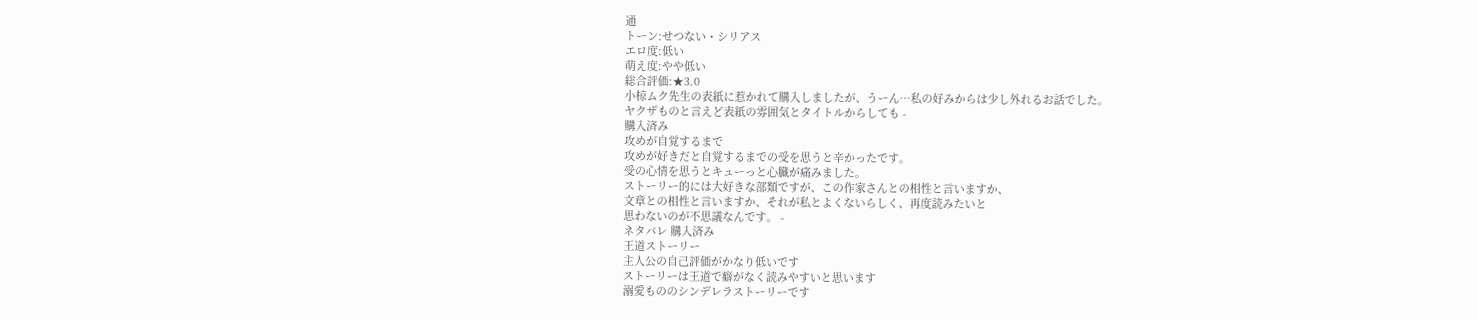通
トーン:せつない・シリアス
エロ度:低い
萌え度:やや低い
総合評価:★3.0
小椋ムク先生の表紙に惹かれて購入しましたが、うーん…私の好みからは少し外れるお話でした。
ヤクザものと言えど表紙の雰囲気とタイトルからしても -
購入済み
攻めが自覚するまで
攻めが好きだと自覚するまでの受を思うと辛かったです。
受の心情を思うとキューっと心臓が痛みました。
ストーリー的には大好きな部類ですが、この作家さんとの相性と言いますか、
文章との相性と言いますか、それが私とよくないらしく、再度読みたいと
思わないのが不思議なんです。 -
ネタバレ 購入済み
王道ストーリー
主人公の自己評価がかなり低いです
ストーリーは王道で癖がなく読みやすいと思います
溺愛もののシンデレラストーリーです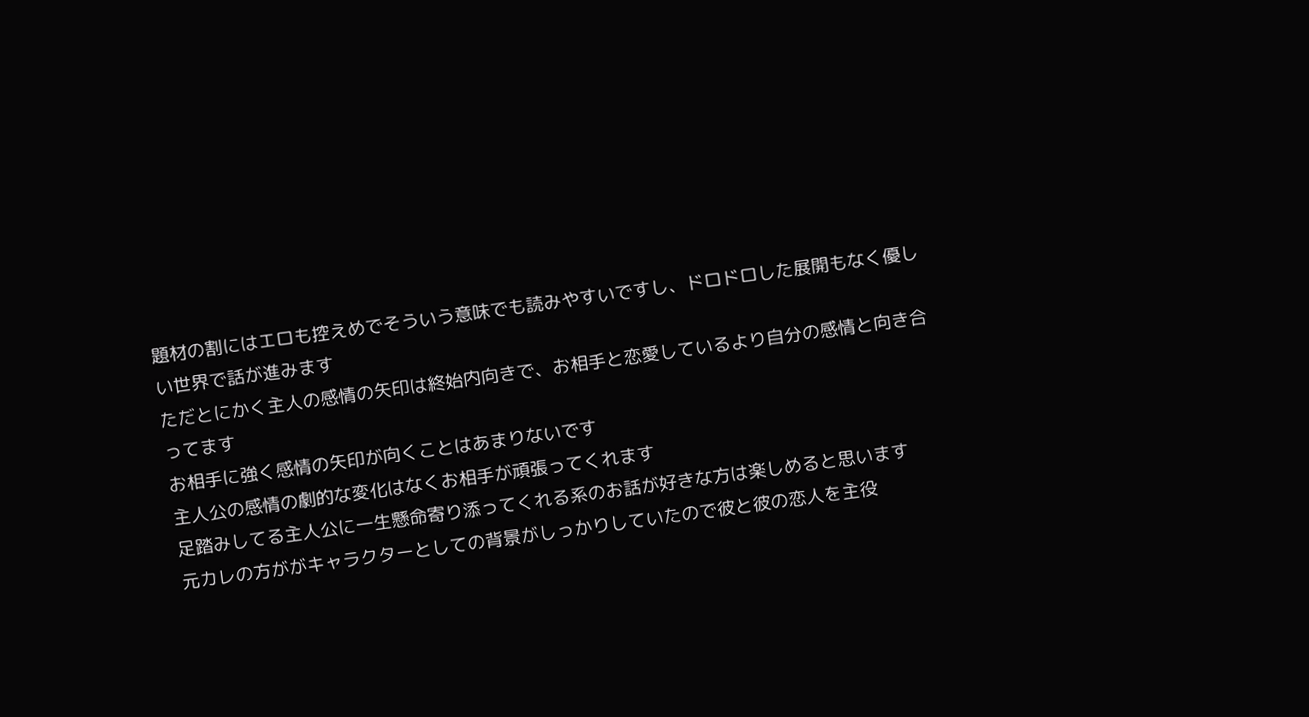題材の割にはエロも控えめでそういう意味でも読みやすいですし、ドロドロした展開もなく優しい世界で話が進みます
ただとにかく主人の感情の矢印は終始内向きで、お相手と恋愛しているより自分の感情と向き合ってます
お相手に強く感情の矢印が向くことはあまりないです
主人公の感情の劇的な変化はなくお相手が頑張ってくれます
足踏みしてる主人公に一生懸命寄り添ってくれる系のお話が好きな方は楽しめると思います
元カレの方ががキャラクターとしての背景がしっかりしていたので彼と彼の恋人を主役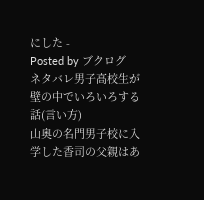にした -
Posted by ブクログ
ネタバレ男子高校生が壁の中でいろいろする話(言い方)
山奥の名門男子校に入学した香司の父親はあ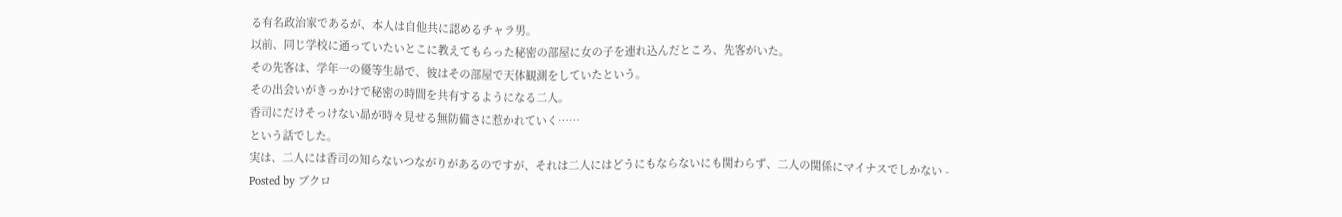る有名政治家であるが、本人は自他共に認めるチャラ男。
以前、同じ学校に通っていたいとこに教えてもらった秘密の部屋に女の子を連れ込んだところ、先客がいた。
その先客は、学年一の優等生昴で、彼はその部屋で天体観測をしていたという。
その出会いがきっかけで秘密の時間を共有するようになる二人。
香司にだけそっけない昴が時々見せる無防備さに惹かれていく……
という話でした。
実は、二人には香司の知らないつながりがあるのですが、それは二人にはどうにもならないにも関わらず、二人の関係にマイナスでしかない -
Posted by ブクロ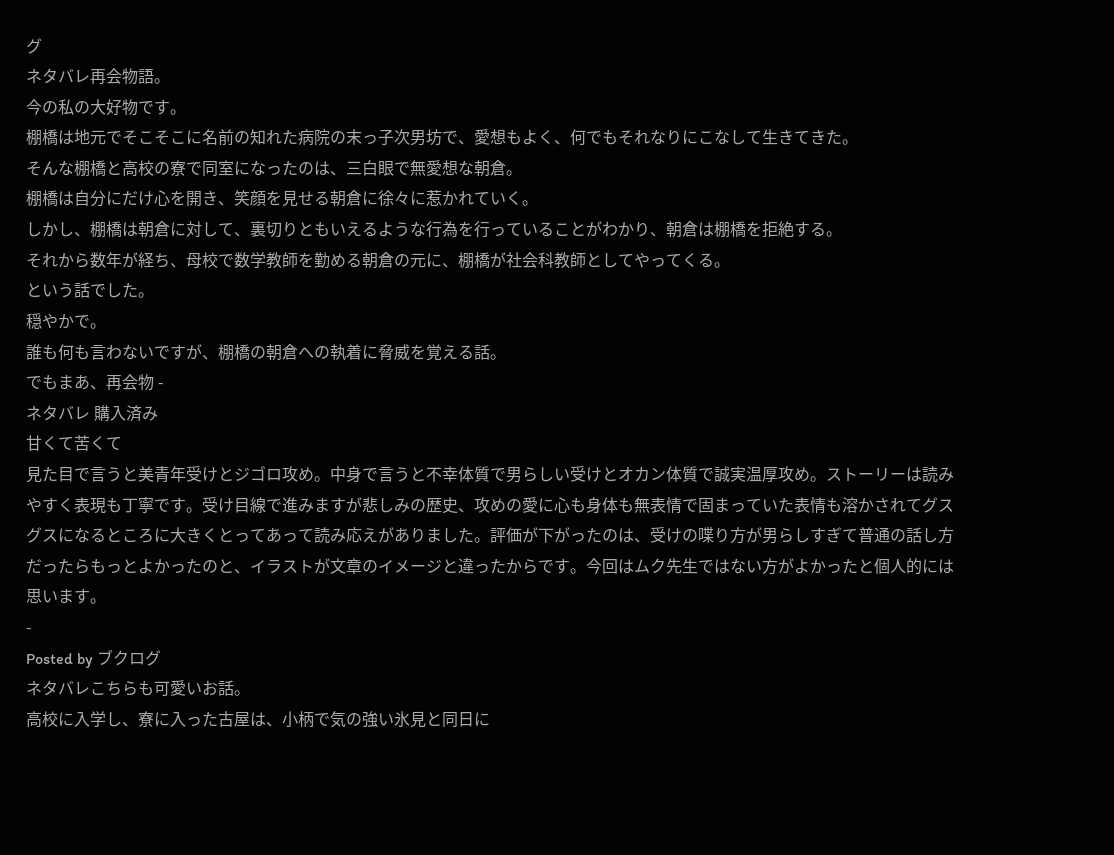グ
ネタバレ再会物語。
今の私の大好物です。
棚橋は地元でそこそこに名前の知れた病院の末っ子次男坊で、愛想もよく、何でもそれなりにこなして生きてきた。
そんな棚橋と高校の寮で同室になったのは、三白眼で無愛想な朝倉。
棚橋は自分にだけ心を開き、笑顔を見せる朝倉に徐々に惹かれていく。
しかし、棚橋は朝倉に対して、裏切りともいえるような行為を行っていることがわかり、朝倉は棚橋を拒絶する。
それから数年が経ち、母校で数学教師を勤める朝倉の元に、棚橋が社会科教師としてやってくる。
という話でした。
穏やかで。
誰も何も言わないですが、棚橋の朝倉への執着に脅威を覚える話。
でもまあ、再会物 -
ネタバレ 購入済み
甘くて苦くて
見た目で言うと美青年受けとジゴロ攻め。中身で言うと不幸体質で男らしい受けとオカン体質で誠実温厚攻め。ストーリーは読みやすく表現も丁寧です。受け目線で進みますが悲しみの歴史、攻めの愛に心も身体も無表情で固まっていた表情も溶かされてグスグスになるところに大きくとってあって読み応えがありました。評価が下がったのは、受けの喋り方が男らしすぎて普通の話し方だったらもっとよかったのと、イラストが文章のイメージと違ったからです。今回はムク先生ではない方がよかったと個人的には思います。
-
Posted by ブクログ
ネタバレこちらも可愛いお話。
高校に入学し、寮に入った古屋は、小柄で気の強い氷見と同日に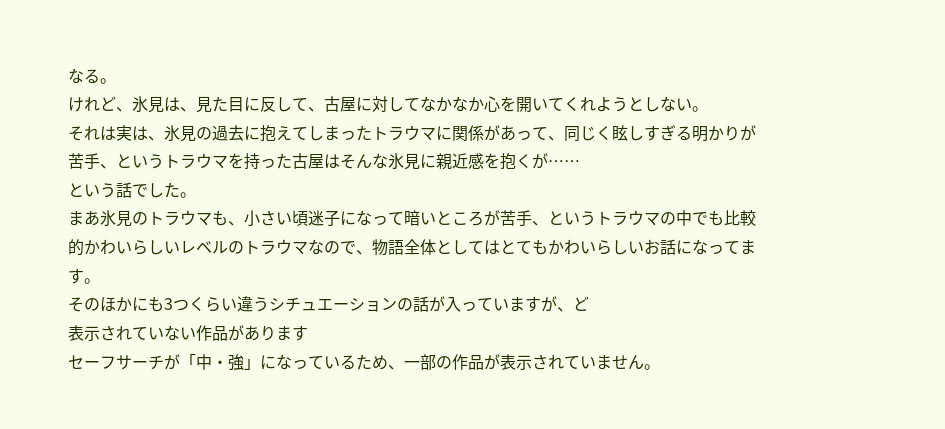なる。
けれど、氷見は、見た目に反して、古屋に対してなかなか心を開いてくれようとしない。
それは実は、氷見の過去に抱えてしまったトラウマに関係があって、同じく眩しすぎる明かりが苦手、というトラウマを持った古屋はそんな氷見に親近感を抱くが……
という話でした。
まあ氷見のトラウマも、小さい頃迷子になって暗いところが苦手、というトラウマの中でも比較的かわいらしいレベルのトラウマなので、物語全体としてはとてもかわいらしいお話になってます。
そのほかにも3つくらい違うシチュエーションの話が入っていますが、ど
表示されていない作品があります
セーフサーチが「中・強」になっているため、一部の作品が表示されていません。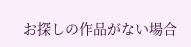お探しの作品がない場合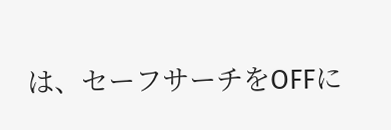は、セーフサーチをOFFに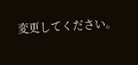変更してください。